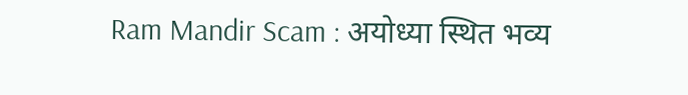Ram Mandir Scam : अयोध्या स्थित भव्य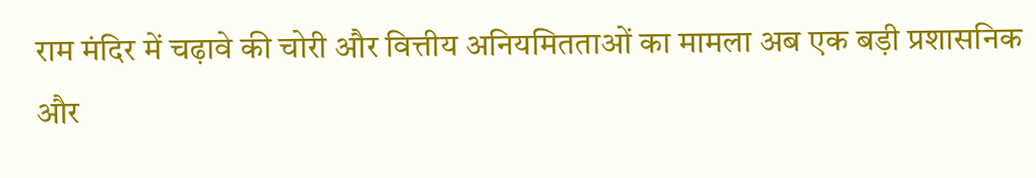राम मंदिर में चढ़ावे की चोरी और वित्तीय अनियमितताओं का मामला अब एक बड़ी प्रशासनिक और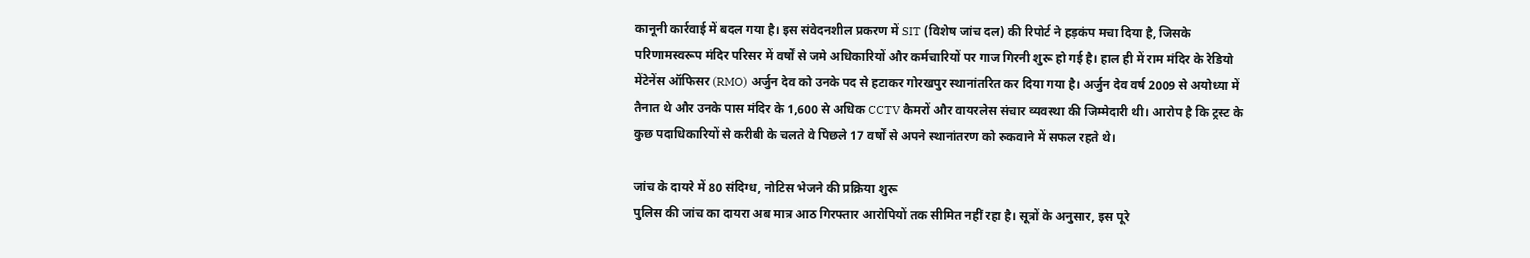कानूनी कार्रवाई में बदल गया है। इस संवेदनशील प्रकरण में SIT (विशेष जांच दल) की रिपोर्ट ने हड़कंप मचा दिया है, जिसके परिणामस्वरूप मंदिर परिसर में वर्षों से जमे अधिकारियों और कर्मचारियों पर गाज गिरनी शुरू हो गई है। हाल ही में राम मंदिर के रेडियो मेंटेनेंस ऑफिसर (RMO) अर्जुन देव को उनके पद से हटाकर गोरखपुर स्थानांतरित कर दिया गया है। अर्जुन देव वर्ष 2009 से अयोध्या में तैनात थे और उनके पास मंदिर के 1,600 से अधिक CCTV कैमरों और वायरलेस संचार व्यवस्था की जिम्मेदारी थी। आरोप है कि ट्रस्ट के कुछ पदाधिकारियों से करीबी के चलते वे पिछले 17 वर्षों से अपने स्थानांतरण को रुकवाने में सफल रहते थे।

जांच के दायरे में 80 संदिग्ध, नोटिस भेजने की प्रक्रिया शुरू
पुलिस की जांच का दायरा अब मात्र आठ गिरफ्तार आरोपियों तक सीमित नहीं रहा है। सूत्रों के अनुसार, इस पूरे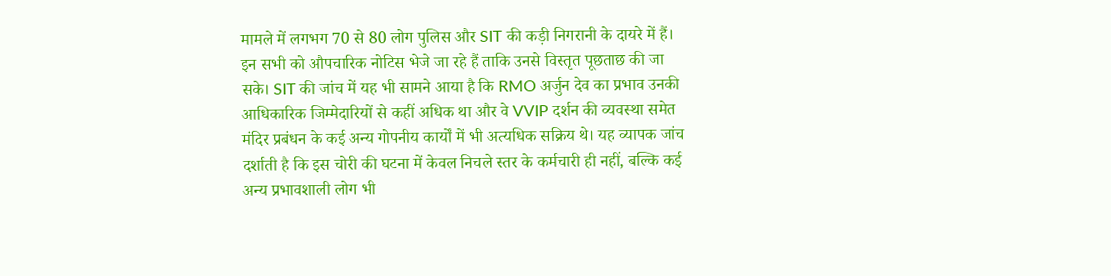मामले में लगभग 70 से 80 लोग पुलिस और SIT की कड़ी निगरानी के दायरे में हैं। इन सभी को औपचारिक नोटिस भेजे जा रहे हैं ताकि उनसे विस्तृत पूछताछ की जा सके। SIT की जांच में यह भी सामने आया है कि RMO अर्जुन देव का प्रभाव उनकी आधिकारिक जिम्मेदारियों से कहीं अधिक था और वे VVIP दर्शन की व्यवस्था समेत मंदिर प्रबंधन के कई अन्य गोपनीय कार्यों में भी अत्यधिक सक्रिय थे। यह व्यापक जांच दर्शाती है कि इस चोरी की घटना में केवल निचले स्तर के कर्मचारी ही नहीं, बल्कि कई अन्य प्रभावशाली लोग भी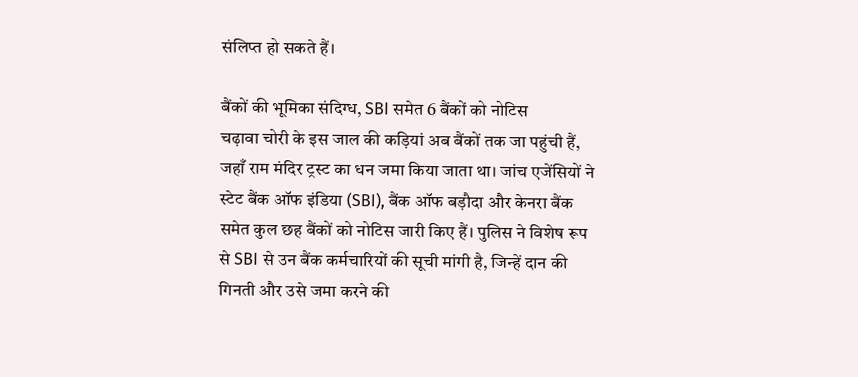संलिप्त हो सकते हैं।

बैंकों की भूमिका संदिग्ध, SBI समेत 6 बैंकों को नोटिस
चढ़ावा चोरी के इस जाल की कड़ियां अब बैंकों तक जा पहुंची हैं, जहाँ राम मंदिर ट्रस्ट का धन जमा किया जाता था। जांच एजेंसियों ने स्टेट बैंक ऑफ इंडिया (SBI), बैंक ऑफ बड़ौदा और केनरा बैंक समेत कुल छह बैंकों को नोटिस जारी किए हैं। पुलिस ने विशेष रूप से SBI से उन बैंक कर्मचारियों की सूची मांगी है, जिन्हें दान की गिनती और उसे जमा करने की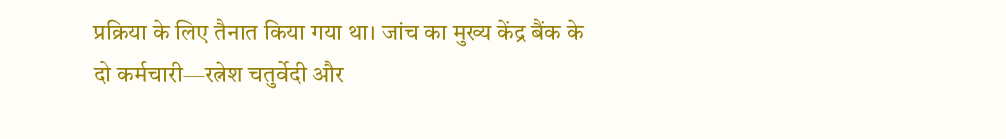प्रक्रिया के लिए तैनात किया गया था। जांच का मुख्य केंद्र बैंक के दो कर्मचारी—रत्नेश चतुर्वेदी और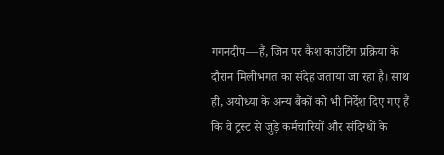गगनदीप—हैं, जिन पर कैश काउंटिंग प्रक्रिया के दौरान मिलीभगत का संदेह जताया जा रहा है। साथ ही, अयोध्या के अन्य बैंकों को भी निर्देश दिए गए हैं कि वे ट्रस्ट से जुड़े कर्मचारियों और संदिग्धों के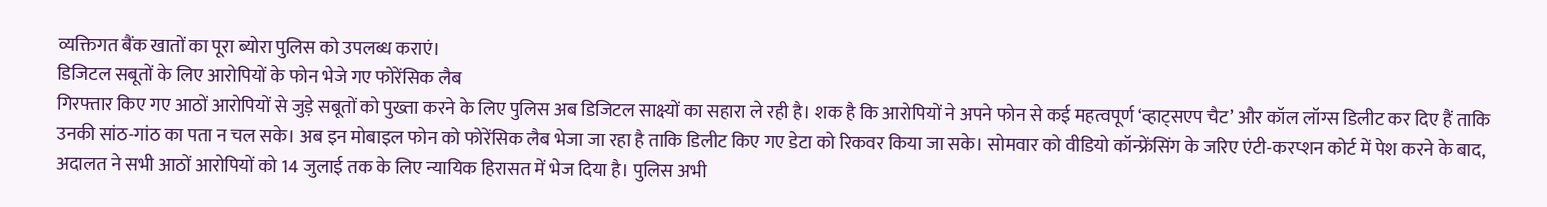व्यक्तिगत बैंक खातों का पूरा ब्योरा पुलिस को उपलब्ध कराएं।
डिजिटल सबूतों के लिए आरोपियों के फोन भेजे गए फोरेंसिक लैब
गिरफ्तार किए गए आठों आरोपियों से जुड़े सबूतों को पुख्ता करने के लिए पुलिस अब डिजिटल साक्ष्यों का सहारा ले रही है। शक है कि आरोपियों ने अपने फोन से कई महत्वपूर्ण ‘व्हाट्सएप चैट’ और कॉल लॉग्स डिलीट कर दिए हैं ताकि उनकी सांठ-गांठ का पता न चल सके। अब इन मोबाइल फोन को फोरेंसिक लैब भेजा जा रहा है ताकि डिलीट किए गए डेटा को रिकवर किया जा सके। सोमवार को वीडियो कॉन्फ्रेंसिंग के जरिए एंटी-करप्शन कोर्ट में पेश करने के बाद, अदालत ने सभी आठों आरोपियों को 14 जुलाई तक के लिए न्यायिक हिरासत में भेज दिया है। पुलिस अभी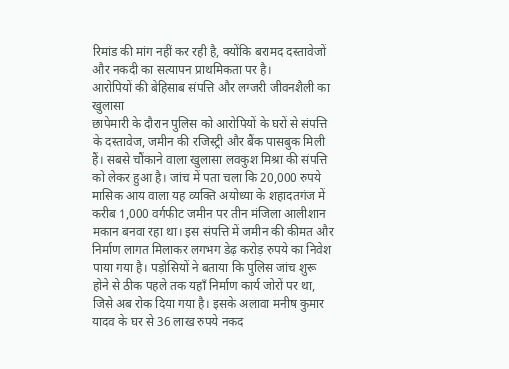रिमांड की मांग नहीं कर रही है, क्योंकि बरामद दस्तावेजों और नकदी का सत्यापन प्राथमिकता पर है।
आरोपियों की बेहिसाब संपत्ति और लग्जरी जीवनशैली का खुलासा
छापेमारी के दौरान पुलिस को आरोपियों के घरों से संपत्ति के दस्तावेज, जमीन की रजिस्ट्री और बैंक पासबुक मिली हैं। सबसे चौंकाने वाला खुलासा लवकुश मिश्रा की संपत्ति को लेकर हुआ है। जांच में पता चला कि 20,000 रुपये मासिक आय वाला यह व्यक्ति अयोध्या के शहादतगंज में करीब 1,000 वर्गफीट जमीन पर तीन मंजिला आलीशान मकान बनवा रहा था। इस संपत्ति में जमीन की कीमत और निर्माण लागत मिलाकर लगभग डेढ़ करोड़ रुपये का निवेश पाया गया है। पड़ोसियों ने बताया कि पुलिस जांच शुरू होने से ठीक पहले तक यहाँ निर्माण कार्य जोरों पर था, जिसे अब रोक दिया गया है। इसके अलावा मनीष कुमार यादव के घर से 36 लाख रुपये नकद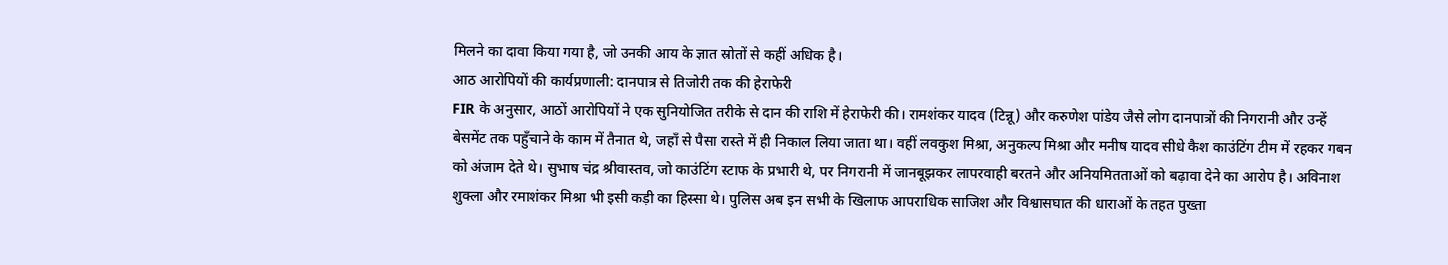मिलने का दावा किया गया है, जो उनकी आय के ज्ञात स्रोतों से कहीं अधिक है।
आठ आरोपियों की कार्यप्रणाली: दानपात्र से तिजोरी तक की हेराफेरी
FIR के अनुसार, आठों आरोपियों ने एक सुनियोजित तरीके से दान की राशि में हेराफेरी की। रामशंकर यादव (टिन्नू) और करुणेश पांडेय जैसे लोग दानपात्रों की निगरानी और उन्हें बेसमेंट तक पहुँचाने के काम में तैनात थे, जहाँ से पैसा रास्ते में ही निकाल लिया जाता था। वहीं लवकुश मिश्रा, अनुकल्प मिश्रा और मनीष यादव सीधे कैश काउंटिंग टीम में रहकर गबन को अंजाम देते थे। सुभाष चंद्र श्रीवास्तव, जो काउंटिंग स्टाफ के प्रभारी थे, पर निगरानी में जानबूझकर लापरवाही बरतने और अनियमितताओं को बढ़ावा देने का आरोप है। अविनाश शुक्ला और रमाशंकर मिश्रा भी इसी कड़ी का हिस्सा थे। पुलिस अब इन सभी के खिलाफ आपराधिक साजिश और विश्वासघात की धाराओं के तहत पुख्ता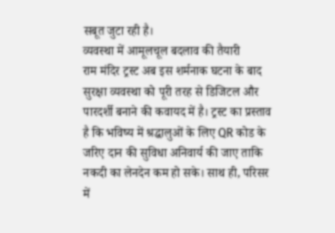सबूत जुटा रही है।
व्यवस्था में आमूलचूल बदलाव की तैयारी
राम मंदिर ट्रस्ट अब इस शर्मनाक घटना के बाद सुरक्षा व्यवस्था को पूरी तरह से डिजिटल और पारदर्शी बनाने की कवायद में है। ट्रस्ट का प्रस्ताव है कि भविष्य में श्रद्धालुओं के लिए QR कोड के जरिए दान की सुविधा अनिवार्य की जाए ताकि नकदी का लेनदेन कम हो सके। साथ ही, परिसर में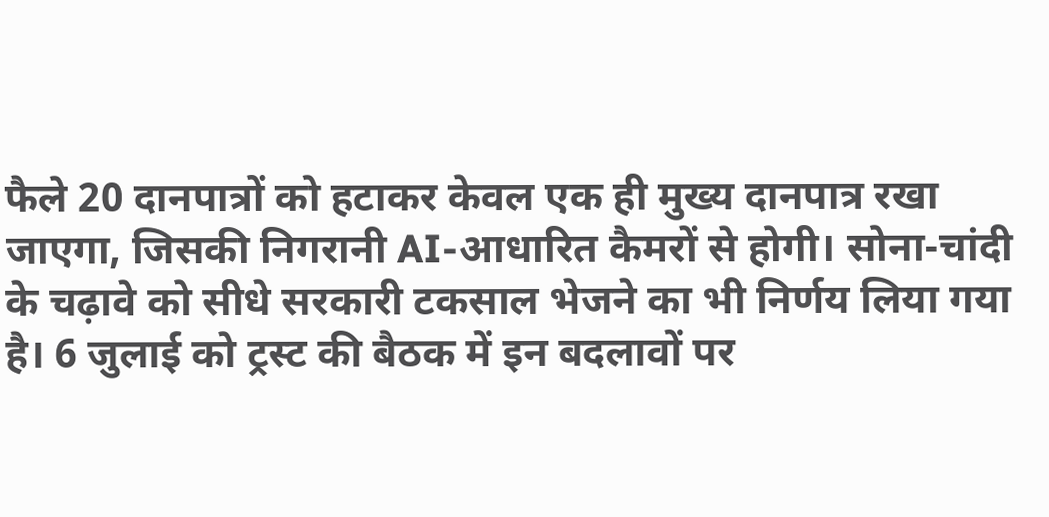फैले 20 दानपात्रों को हटाकर केवल एक ही मुख्य दानपात्र रखा जाएगा, जिसकी निगरानी AI-आधारित कैमरों से होगी। सोना-चांदी के चढ़ावे को सीधे सरकारी टकसाल भेजने का भी निर्णय लिया गया है। 6 जुलाई को ट्रस्ट की बैठक में इन बदलावों पर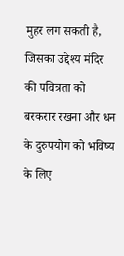मुहर लग सकती है, जिसका उद्देश्य मंदिर की पवित्रता को बरकरार रखना और धन के दुरुपयोग को भविष्य के लिए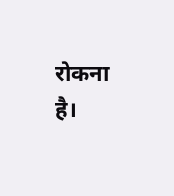रोकना है।